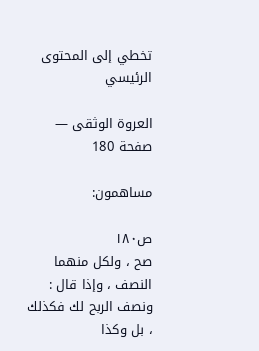تخطي إلى المحتوى الرئيسي

العروة الوثقى — صفحة 180

مساهمون:

ص١٨٠
صح ، ولكل منهما النصف ، وإذا قال : ونصف الربح لك فكذلك ، بل وكذا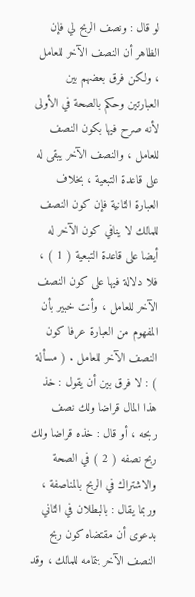لو قال : ونصف الربح لي فإن الظاهر أن النصف الآخر للعامل ، ولكن فرق بعضهم بين العبارتين وحكم بالصحة في الأولى لأنه صرح فيها بكون النصف للعامل ، والنصف الآخر يبقى له على قاعدة التبعية ، بخلاف العبارة الثانية فإن كون النصف للمالك لا ينافي كون الآخر له أيضا على قاعدة التبعية ( 1 ) ، فلا دلالة فيها على كون النصف الآخر للعامل ، وأنت خبير بأن المفهوم من العبارة عرفا كون النصف الآخر للعامل . ( مسألة ) : لا فرق بين أن يقول : خذ هذا المال قراضا ولك نصف ربحه ، أو قال : خذه قراضا ولك ربح نصفه ( 2 ) في الصحة والاشتراك في الربح بالمناصفة ، وربما يقال : بالبطلان في الثاني بدعوى أن مقتضاه كون ربح النصف الآخر بتمامه للمالك ، وقد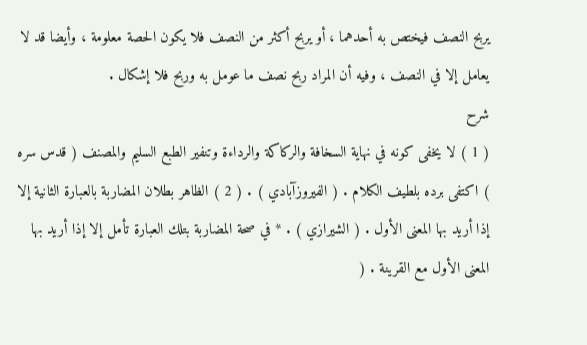يربح النصف فيختص به أحدهما ، أو يربح أكثر من النصف فلا يكون الحصة معلومة ، وأيضا قد لا يعامل إلا في النصف ، وفيه أن المراد ربح نصف ما عومل به وربح فلا إشكال .
شرح
( 1 ) لا يخفى كونه في نهاية السخافة والركاكة والرداءة وتنفير الطبع السليم والمصنف ( قدس سره ) اكتفى برده بلطيف الكلام . ( الفيروزآبادي ) . ( 2 ) الظاهر بطلان المضاربة بالعبارة الثانية إلا إذا أريد بها المعنى الأول . ( الشيرازي ) . * في صحة المضاربة بتلك العبارة تأمل إلا إذا أريد بها المعنى الأول مع القرينة . (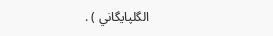الگلپايگاني ) .